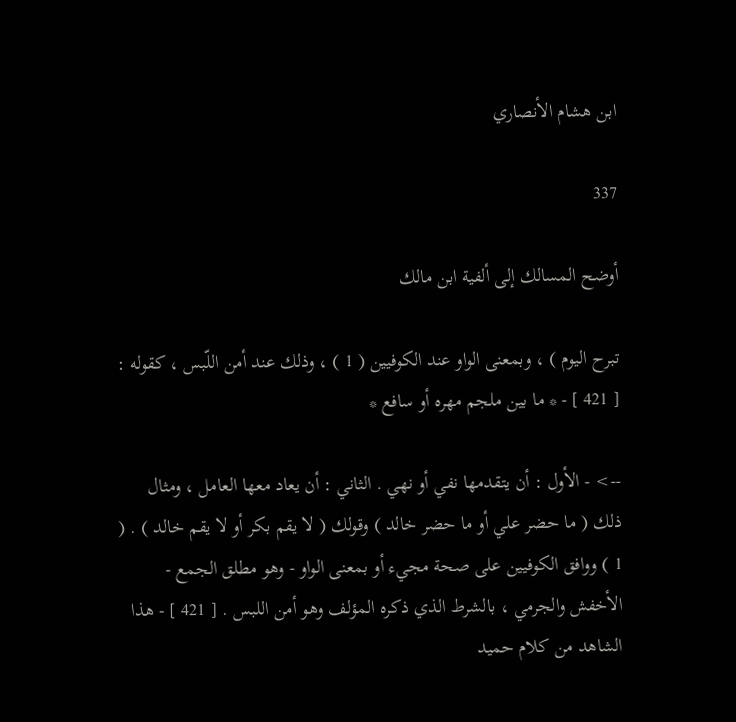ابن هشام الأنصاري

337

أوضح المسالك إلى ألفية ابن مالك

تبرح اليوم ) ، وبمعنى الواو عند الكوفيين ( 1 ) ، وذلك عند أمن اللّبس ، كقوله : [ 421 ] - * ما بين ملجم مهره أو سافع *

--> - الأول : أن يتقدمها نفي أو نهي . الثاني : أن يعاد معها العامل ، ومثال ذلك ( ما حضر علي أو ما حضر خالد ) وقولك ( لا يقم بكر أو لا يقم خالد ) . ( 1 ) ووافق الكوفيين على صحة مجيء أو بمعنى الواو - وهو مطلق الجمع - الأخفش والجرمي ، بالشرط الذي ذكره المؤلف وهو أمن اللبس . [ 421 ] - هذا الشاهد من كلام حميد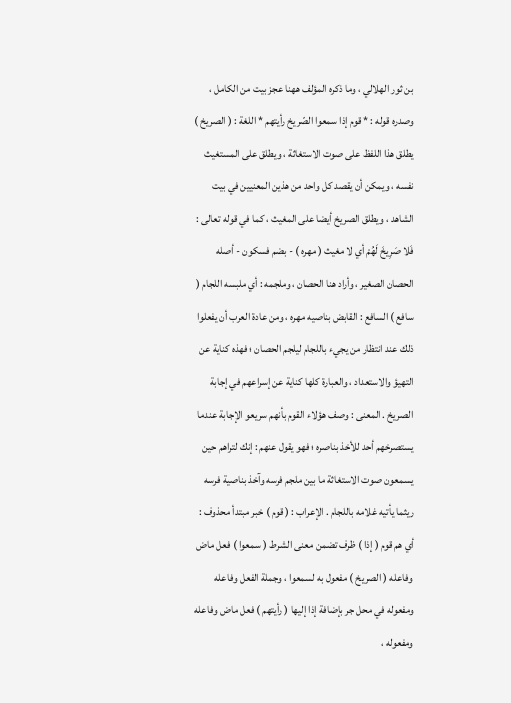بن ثور الهلالي ، وما ذكره المؤلف ههنا عجز بيت من الكامل ، وصدره قوله : * قوم إذا سمعوا الصّريخ رأيتهم * اللغة : ( الصريخ ) يطلق هذا اللفظ على صوت الاستغاثة ، ويطلق على المستغيث نفسه ، ويمكن أن يقصد كل واحد من هذين المعنيين في بيت الشاهد ، ويطلق الصريخ أيضا على المغيث ، كما في قوله تعالى : فَلا صَرِيخَ لَهُمْ أي لا مغيث ( مهره ) - بضم فسكون - أصله الحصان الصغير ، وأراد هنا الحصان ، وملجمه : أي ملبسه اللجام ( سافع ) السافع : القابض بناصيه مهره ، ومن عادة العرب أن يفعلوا ذلك عند انتظار من يجيء باللجام ليلجم الحصان ؛ فهذه كناية عن التهيؤ والاستعداد ، والعبارة كلها كناية عن إسراعهم في إجابة الصريخ . المعنى : وصف هؤلاء القوم بأنهم سريعو الإجابة عندما يستصرخهم أحد للأخذ بناصره ؛ فهو يقول عنهم : إنك لتراهم حين يسمعون صوت الاستغاثة ما بين ملجم فرسه وآخذ بناصية فرسه ريثما يأتيه غلامه باللجام . الإعراب : ( قوم ) خبر مبتدأ محذوف : أي هم قوم ( إذا ) ظرف تضمن معنى الشرط ( سمعوا ) فعل ماض وفاعله ( الصريخ ) مفعول به لسمعوا ، وجملة الفعل وفاعله ومفعوله في محل جر بإضافة إذا إليها ( رأيتهم ) فعل ماض وفاعله ومفعوله ،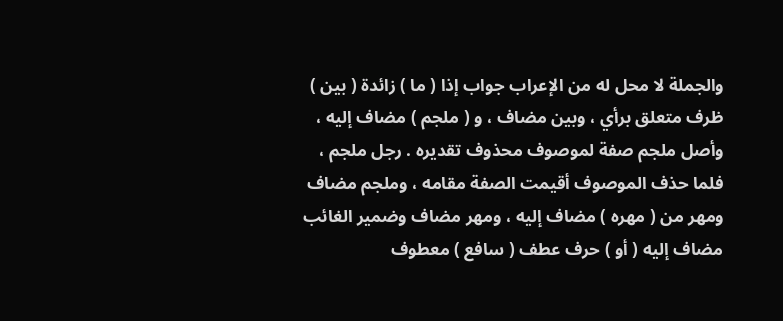والجملة لا محل له من الإعراب جواب إذا ( ما ) زائدة ( بين ) ظرف متعلق برأي ، وبين مضاف ، و ( ملجم ) مضاف إليه ، وأصل ملجم صفة لموصوف محذوف تقديره . رجل ملجم ، فلما حذف الموصوف أقيمت الصفة مقامه ، وملجم مضاف ومهر من ( مهره ) مضاف إليه ، ومهر مضاف وضمير الغائب مضاف إليه ( أو ) حرف عطف ( سافع ) معطوف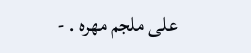على ملجم مهره . -